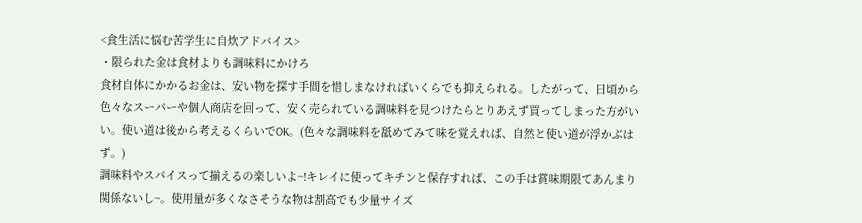<食生活に悩む苦学生に自炊アドバイス>
・限られた金は食材よりも調味料にかけろ
食材自体にかかるお金は、安い物を探す手間を惜しまなければいくらでも抑えられる。したがって、日頃から色々なスーパーや個人商店を回って、安く売られている調味料を見つけたらとりあえず買ってしまった方がいい。使い道は後から考えるくらいでOK。(色々な調味料を舐めてみて味を覚えれば、自然と使い道が浮かぶはず。)
調味料やスパイスって揃えるの楽しいよ~!キレイに使ってキチンと保存すれば、この手は賞味期限てあんまり関係ないし~。使用量が多くなさそうな物は割高でも少量サイズ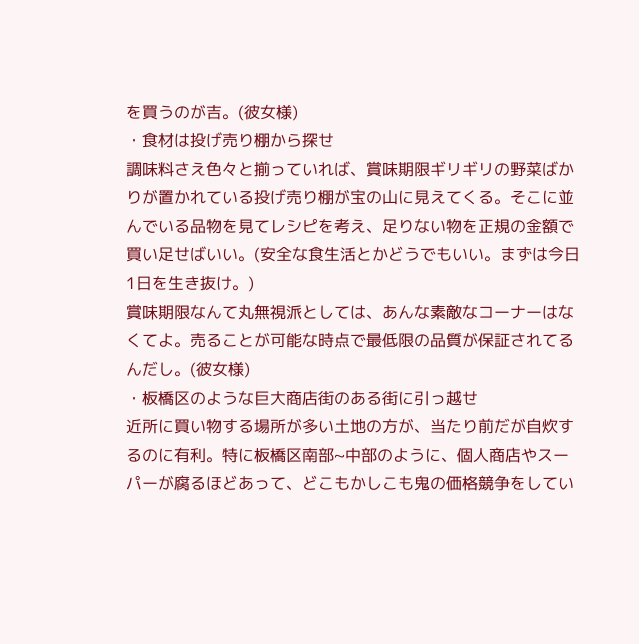を買うのが吉。(彼女様)
・食材は投げ売り棚から探せ
調味料さえ色々と揃っていれば、賞味期限ギリギリの野菜ばかりが置かれている投げ売り棚が宝の山に見えてくる。そこに並んでいる品物を見てレシピを考え、足りない物を正規の金額で買い足せばいい。(安全な食生活とかどうでもいい。まずは今日1日を生き抜け。)
賞味期限なんて丸無視派としては、あんな素敵なコーナーはなくてよ。売ることが可能な時点で最低限の品質が保証されてるんだし。(彼女様)
・板橋区のような巨大商店街のある街に引っ越せ
近所に買い物する場所が多い土地の方が、当たり前だが自炊するのに有利。特に板橋区南部~中部のように、個人商店やスーパーが腐るほどあって、どこもかしこも鬼の価格競争をしてい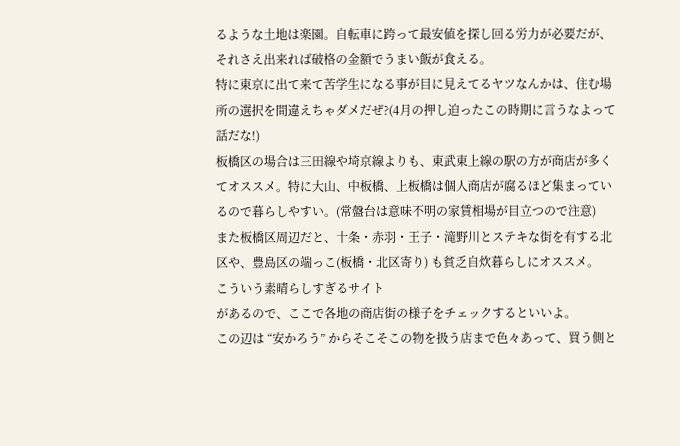るような土地は楽園。自転車に跨って最安値を探し回る労力が必要だが、それさえ出来れば破格の金額でうまい飯が食える。
特に東京に出て来て苦学生になる事が目に見えてるヤツなんかは、住む場所の選択を間違えちゃダメだぜ?(4月の押し迫ったこの時期に言うなよって話だな!)
板橋区の場合は三田線や埼京線よりも、東武東上線の駅の方が商店が多くてオススメ。特に大山、中板橋、上板橋は個人商店が腐るほど集まっているので暮らしやすい。(常盤台は意味不明の家賃相場が目立つので注意)
また板橋区周辺だと、十条・赤羽・王子・滝野川とステキな街を有する北区や、豊島区の端っこ(板橋・北区寄り) も貧乏自炊暮らしにオススメ。
こういう素晴らしすぎるサイト
があるので、ここで各地の商店街の様子をチェックするといいよ。
この辺は “安かろう” からそこそこの物を扱う店まで色々あって、買う側と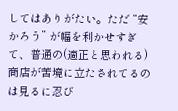してはありがたい。ただ “安かろう” が幅を利かせすぎて、普通の(適正と思われる)商店が苦境に立たされてるのは見るに忍び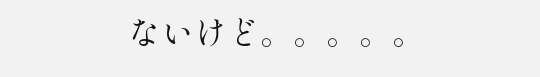ないけど。。。。。